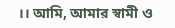।। আমি, আমার স্বামী ও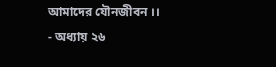আমাদের যৌনজীবন ।। - অধ্যায় ২৬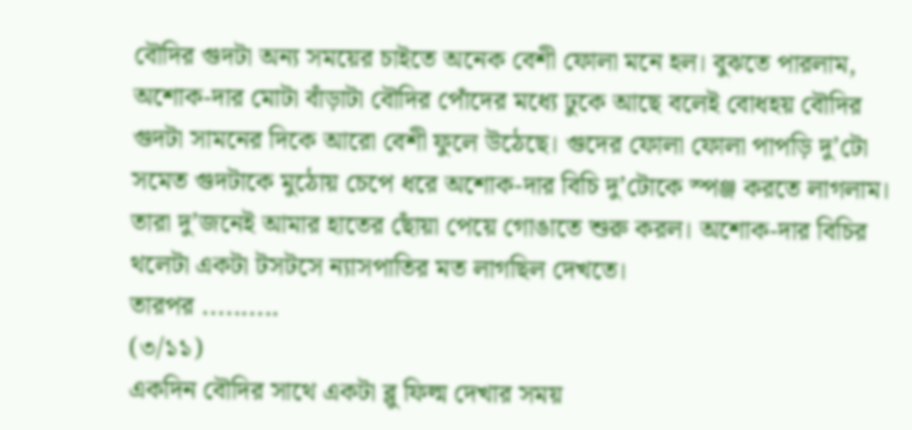বৌদির গুদটা অন্য সময়ের চাইতে অনেক বেশী ফোলা মনে হল। বুঝতে পারলাম, অশোক-দার মোটা বাঁড়াটা বৌদির পোঁদের মধ্যে ঢুকে আছে বলেই বোধহয় বৌদির গুদটা সামনের দিকে আরো বেশী ফুলে উঠেছে। গুদের ফোলা ফোলা পাপড়ি দু’টো সমেত গুদটাকে মুঠোয় চেপে ধরে অশোক-দার বিচি দু’টোকে স্পঞ্জ করতে লাগলাম। তারা দু’জনেই আমার হাতের ছোঁয়া পেয়ে গোঙাতে শুরু করল। অশোক-দার বিচির থলেটা একটা টসটসে ন্যাসপাতির মত লাগছিল দেখতে।
তারপর ..........
(৩/১১)
একদিন বৌদির সাথে একটা ব্লু ফিল্ম দেখার সময়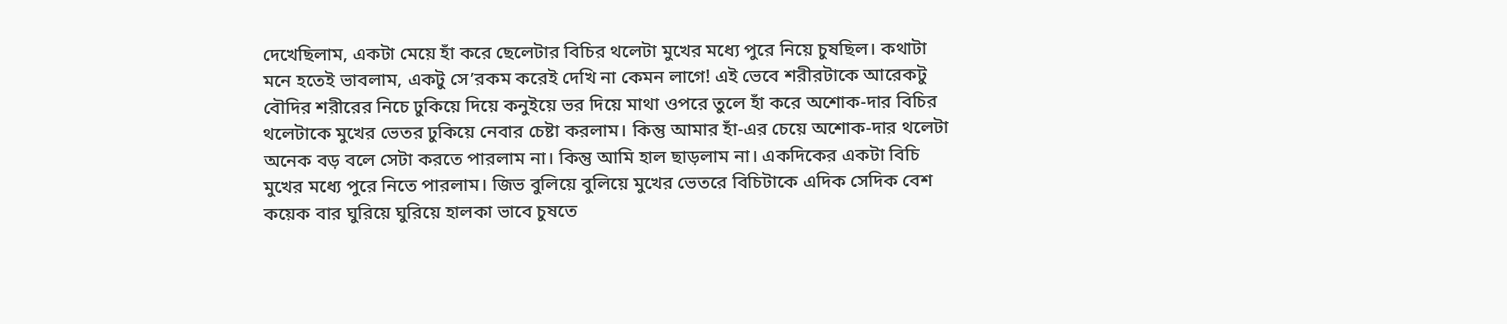দেখেছিলাম, একটা মেয়ে হাঁ করে ছেলেটার বিচির থলেটা মুখের মধ্যে পুরে নিয়ে চুষছিল। কথাটা মনে হতেই ভাবলাম, একটু সে’রকম করেই দেখি না কেমন লাগে! এই ভেবে শরীরটাকে আরেকটু বৌদির শরীরের নিচে ঢুকিয়ে দিয়ে কনুইয়ে ভর দিয়ে মাথা ওপরে তুলে হাঁ করে অশোক-দার বিচির থলেটাকে মুখের ভেতর ঢুকিয়ে নেবার চেষ্টা করলাম। কিন্তু আমার হাঁ-এর চেয়ে অশোক-দার থলেটা অনেক বড় বলে সেটা করতে পারলাম না। কিন্তু আমি হাল ছাড়লাম না। একদিকের একটা বিচি মুখের মধ্যে পুরে নিতে পারলাম। জিভ বুলিয়ে বুলিয়ে মুখের ভেতরে বিচিটাকে এদিক সেদিক বেশ কয়েক বার ঘুরিয়ে ঘুরিয়ে হালকা ভাবে চুষতে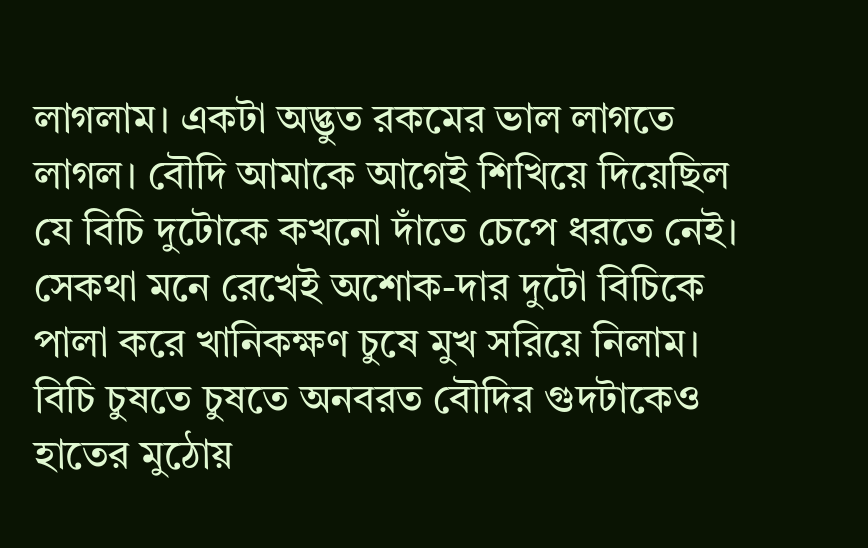লাগলাম। একটা অদ্ভুত রকমের ভাল লাগতে লাগল। বৌদি আমাকে আগেই শিখিয়ে দিয়েছিল যে বিচি দুটোকে কখনো দাঁতে চেপে ধরতে নেই। সেকথা মনে রেখেই অশোক-দার দুটো বিচিকে পালা করে খানিকক্ষণ চুষে মুখ সরিয়ে নিলাম। বিচি চুষতে চুষতে অনবরত বৌদির গুদটাকেও হাতের মুঠোয়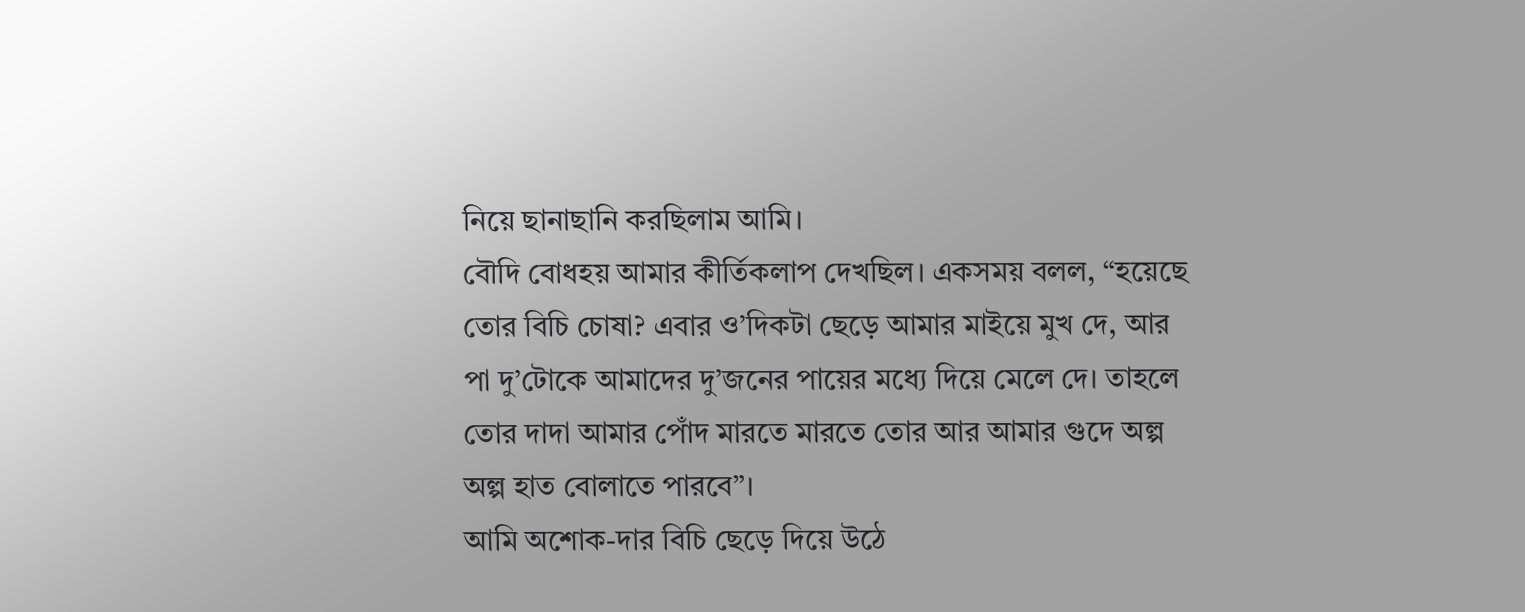নিয়ে ছানাছানি করছিলাম আমি।
বৌদি বোধহয় আমার কীর্তিকলাপ দেখছিল। একসময় বলল, “হয়েছে তোর বিচি চোষা? এবার ও’দিকটা ছেড়ে আমার মাইয়ে মুখ দে, আর পা দু’টোকে আমাদের দু’জনের পায়ের মধ্যে দিয়ে মেলে দে। তাহলে তোর দাদা আমার পোঁদ মারতে মারতে তোর আর আমার গুদে অল্প অল্প হাত বোলাতে পারবে”।
আমি অশোক-দার বিচি ছেড়ে দিয়ে উঠে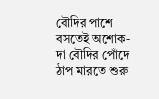বৌদির পাশে বসতেই অশোক-দা বৌদির পোঁদে ঠাপ মারতে শুরু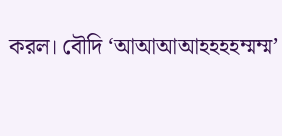করল। বৌদি ‘আআআআহহহহম্মম্ম’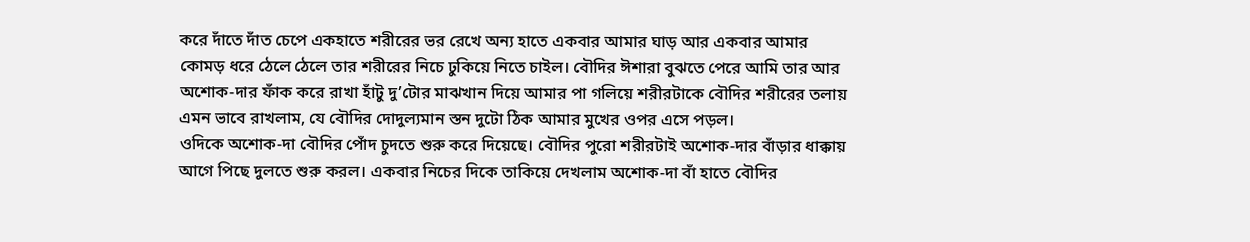করে দাঁতে দাঁত চেপে একহাতে শরীরের ভর রেখে অন্য হাতে একবার আমার ঘাড় আর একবার আমার কোমড় ধরে ঠেলে ঠেলে তার শরীরের নিচে ঢুকিয়ে নিতে চাইল। বৌদির ঈশারা বুঝতে পেরে আমি তার আর অশোক-দার ফাঁক করে রাখা হাঁটু দু’টোর মাঝখান দিয়ে আমার পা গলিয়ে শরীরটাকে বৌদির শরীরের তলায় এমন ভাবে রাখলাম, যে বৌদির দোদুল্যমান স্তন দুটো ঠিক আমার মুখের ওপর এসে পড়ল।
ওদিকে অশোক-দা বৌদির পোঁদ চুদতে শুরু করে দিয়েছে। বৌদির পুরো শরীরটাই অশোক-দার বাঁড়ার ধাক্কায় আগে পিছে দুলতে শুরু করল। একবার নিচের দিকে তাকিয়ে দেখলাম অশোক-দা বাঁ হাতে বৌদির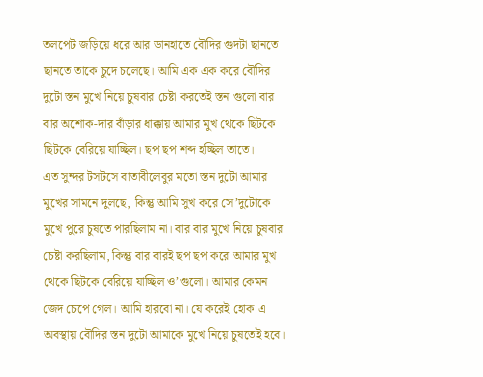তলপেট জড়িয়ে ধরে আর ডানহাতে বৌদির গুদটা ছানতে ছানতে তাকে চুদে চলেছে। আমি এক এক করে বৌদির দুটো স্তন মুখে নিয়ে চুষবার চেষ্টা করতেই স্তন গুলো বার বার অশোক-দার বাঁড়ার ধাক্কায় আমার মুখ থেকে ছিটকে ছিটকে বেরিয়ে যাচ্ছিল। ছপ ছপ শব্দ হচ্ছিল তাতে।
এত সুন্দর টসটসে বাতাবীলেবুর মতো স্তন দুটো আমার মুখের সামনে দুলছে, কিন্তু আমি সুখ করে সে’দুটোকে মুখে পুরে চুষতে পারছিলাম না। বার বার মুখে নিয়ে চুষবার চেষ্টা করছিলাম, কিন্তু বার বারই ছপ ছপ করে আমার মুখ থেকে ছিটকে বেরিয়ে যাচ্ছিল ও’গুলো। আমার কেমন জেদ চেপে গেল। আমি হারবো না। যে করেই হোক এ অবস্থায় বৌদির স্তন দুটো আমাকে মুখে নিয়ে চুষতেই হবে।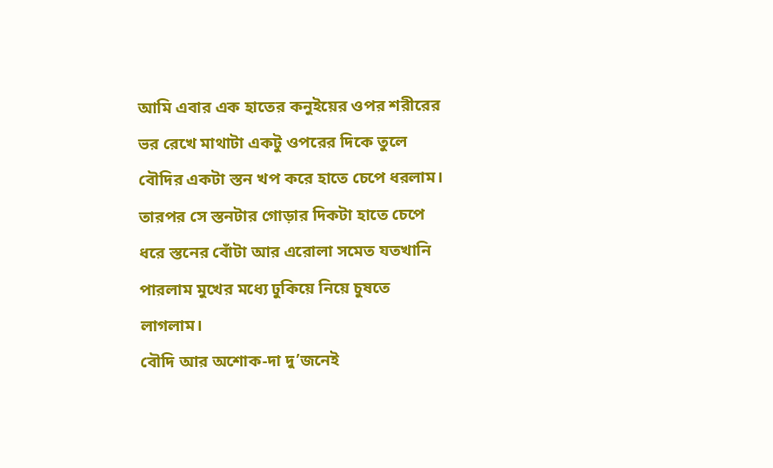আমি এবার এক হাতের কনুইয়ের ওপর শরীরের ভর রেখে মাথাটা একটু ওপরের দিকে তুলে বৌদির একটা স্তন খপ করে হাতে চেপে ধরলাম। তারপর সে স্তনটার গোড়ার দিকটা হাতে চেপে ধরে স্তনের বোঁটা আর এরোলা সমেত যতখানি পারলাম মুখের মধ্যে ঢুকিয়ে নিয়ে চুষতে লাগলাম।
বৌদি আর অশোক-দা দু’জনেই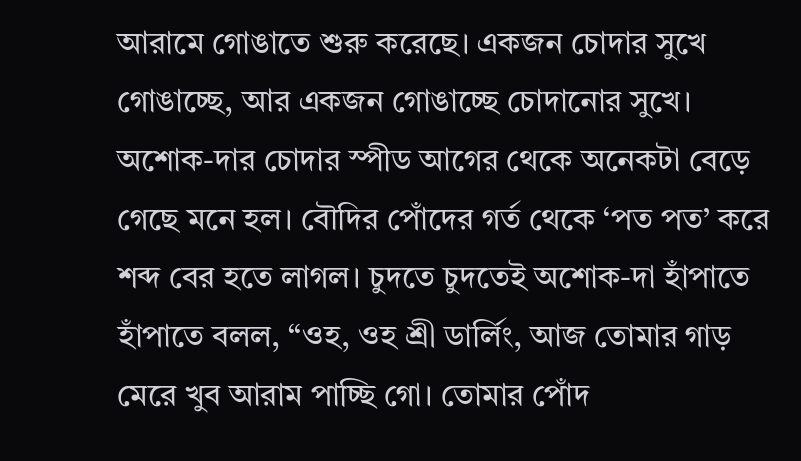আরামে গোঙাতে শুরু করেছে। একজন চোদার সুখে গোঙাচ্ছে, আর একজন গোঙাচ্ছে চোদানোর সুখে। অশোক-দার চোদার স্পীড আগের থেকে অনেকটা বেড়ে গেছে মনে হল। বৌদির পোঁদের গর্ত থেকে ‘পত পত’ করে শব্দ বের হতে লাগল। চুদতে চুদতেই অশোক-দা হাঁপাতে হাঁপাতে বলল, “ওহ, ওহ শ্রী ডার্লিং, আজ তোমার গাড় মেরে খুব আরাম পাচ্ছি গো। তোমার পোঁদ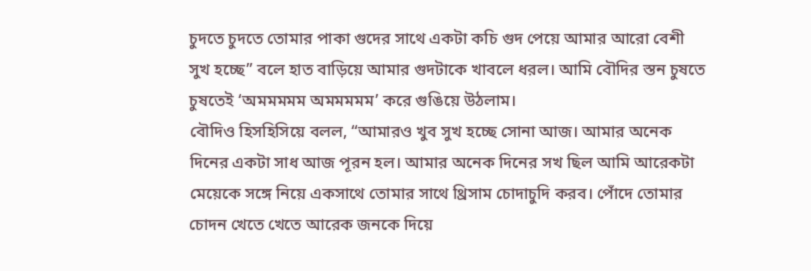চুদতে চুদতে তোমার পাকা গুদের সাথে একটা কচি গুদ পেয়ে আমার আরো বেশী সুখ হচ্ছে” বলে হাত বাড়িয়ে আমার গুদটাকে খাবলে ধরল। আমি বৌদির স্তন চুষতে চুষতেই ‘অমমমমম অমমমমম’ করে গুঙিয়ে উঠলাম।
বৌদিও হিসহিসিয়ে বলল, “আমারও খুব সুখ হচ্ছে সোনা আজ। আমার অনেক দিনের একটা সাধ আজ পূরন হল। আমার অনেক দিনের সখ ছিল আমি আরেকটা মেয়েকে সঙ্গে নিয়ে একসাথে তোমার সাথে থ্রিসাম চোদাচুদি করব। পোঁদে তোমার চোদন খেতে খেতে আরেক জনকে দিয়ে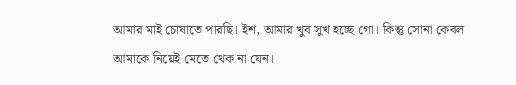আমার মাই চোষাতে পারছি। ইশ, আমার খুব সুখ হচ্ছে গো। কিন্তু সোনা কেবল আমাকে নিয়েই মেতে থেক না যেন।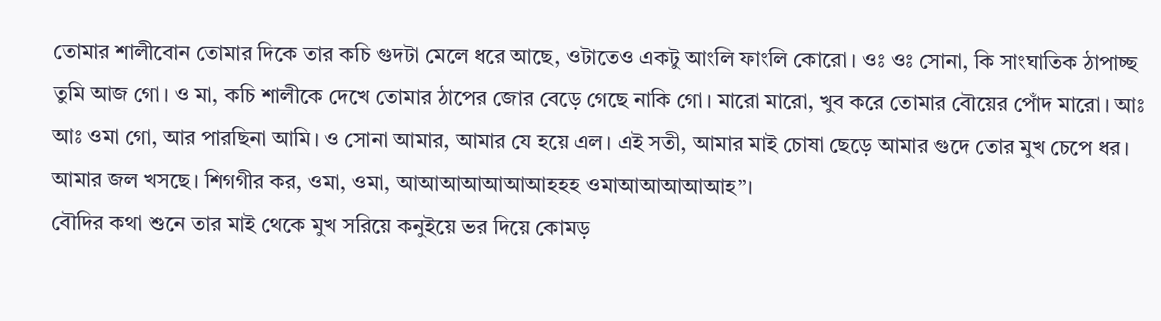তোমার শালীবোন তোমার দিকে তার কচি গুদটা মেলে ধরে আছে, ওটাতেও একটু আংলি ফাংলি কোরো। ওঃ ওঃ সোনা, কি সাংঘাতিক ঠাপাচ্ছ তুমি আজ গো। ও মা, কচি শালীকে দেখে তোমার ঠাপের জোর বেড়ে গেছে নাকি গো। মারো মারো, খুব করে তোমার বৌয়ের পোঁদ মারো। আঃ আঃ ওমা গো, আর পারছিনা আমি। ও সোনা আমার, আমার যে হয়ে এল। এই সতী, আমার মাই চোষা ছেড়ে আমার গুদে তোর মুখ চেপে ধর। আমার জল খসছে। শিগগীর কর, ওমা, ওমা, আআআআআআআহহহ ওমাআআআআআহ”।
বৌদির কথা শুনে তার মাই থেকে মুখ সরিয়ে কনুইয়ে ভর দিয়ে কোমড়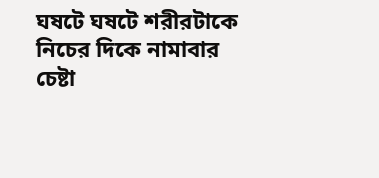ঘষটে ঘষটে শরীরটাকে নিচের দিকে নামাবার চেষ্টা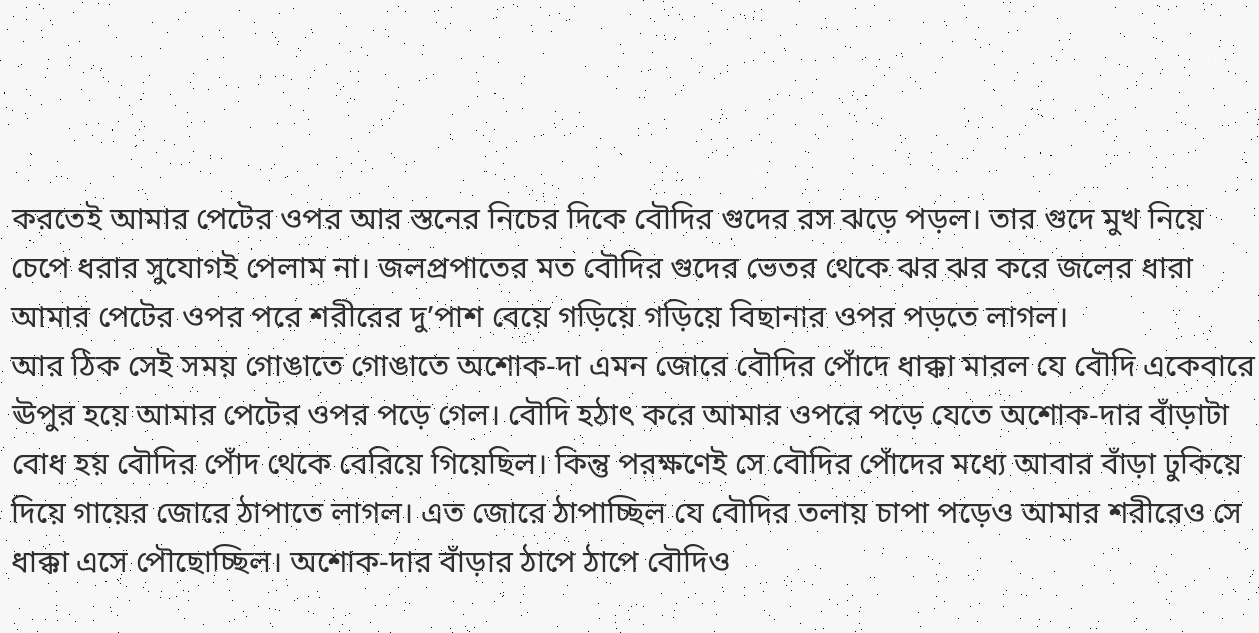করতেই আমার পেটের ওপর আর স্তনের নিচের দিকে বৌদির গুদের রস ঝড়ে পড়ল। তার গুদে মুখ নিয়ে চেপে ধরার সুযোগই পেলাম না। জলপ্রপাতের মত বৌদির গুদের ভেতর থেকে ঝর ঝর করে জলের ধারা আমার পেটের ওপর পরে শরীরের দু’পাশ বেয়ে গড়িয়ে গড়িয়ে বিছানার ওপর পড়তে লাগল।
আর ঠিক সেই সময় গোঙাতে গোঙাতে অশোক-দা এমন জোরে বৌদির পোঁদে ধাক্কা মারল যে বৌদি একেবারে ঊপুর হয়ে আমার পেটের ওপর পড়ে গেল। বৌদি হঠাৎ করে আমার ওপরে পড়ে যেতে অশোক-দার বাঁড়াটা বোধ হয় বৌদির পোঁদ থেকে বেরিয়ে গিয়েছিল। কিন্তু পরক্ষণেই সে বৌদির পোঁদের মধ্যে আবার বাঁড়া ঢুকিয়ে দিয়ে গায়ের জোরে ঠাপাতে লাগল। এত জোরে ঠাপাচ্ছিল যে বৌদির তলায় চাপা পড়েও আমার শরীরেও সে ধাক্কা এসে পৌছোচ্ছিল। অশোক-দার বাঁড়ার ঠাপে ঠাপে বৌদিও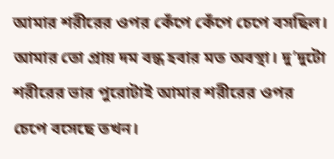আমার শরীরের ওপর কেঁপে কেঁপে চেপে বসছিল। আমার তো প্রায় দম বন্ধ হবার মত অবস্থা। দু’দুটো শরীরের ভার পুরোটাই আমার শরীরের ওপর চেপে বসেছে তখন।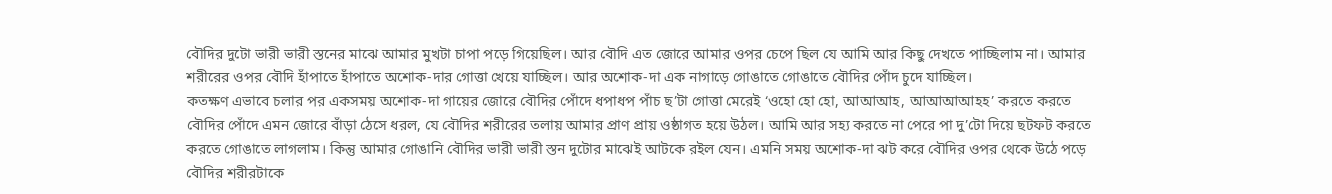বৌদির দুটো ভারী ভারী স্তনের মাঝে আমার মুখটা চাপা পড়ে গিয়েছিল। আর বৌদি এত জোরে আমার ওপর চেপে ছিল যে আমি আর কিছু দেখতে পাচ্ছিলাম না। আমার শরীরের ওপর বৌদি হাঁপাতে হাঁপাতে অশোক-দার গোত্তা খেয়ে যাচ্ছিল। আর অশোক-দা এক নাগাড়ে গোঙাতে গোঙাতে বৌদির পোঁদ চুদে যাচ্ছিল।
কতক্ষণ এভাবে চলার পর একসময় অশোক-দা গায়ের জোরে বৌদির পোঁদে ধপাধপ পাঁচ ছ’টা গোত্তা মেরেই ‘ওহো হো হো, আআআহ, আআআআহহ’ করতে করতে বৌদির পোঁদে এমন জোরে বাঁড়া ঠেসে ধরল, যে বৌদির শরীরের তলায় আমার প্রাণ প্রায় ওষ্ঠাগত হয়ে উঠল। আমি আর সহ্য করতে না পেরে পা দু’টো দিয়ে ছটফট করতে করতে গোঙাতে লাগলাম। কিন্তু আমার গোঙানি বৌদির ভারী ভারী স্তন দুটোর মাঝেই আটকে রইল যেন। এমনি সময় অশোক-দা ঝট করে বৌদির ওপর থেকে উঠে পড়ে বৌদির শরীরটাকে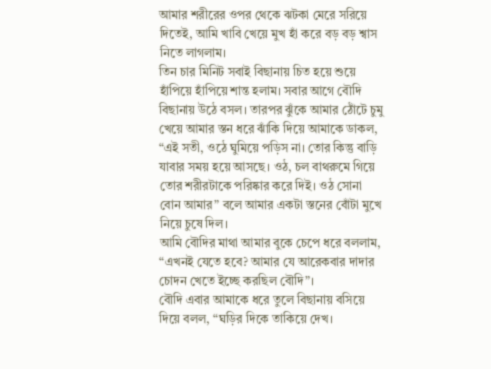আমার শরীরের ওপর থেকে ঝটকা মেরে সরিয়ে দিতেই, আমি খাবি খেয়ে মুখ হাঁ করে বড় বড় শ্বাস নিতে লাগলাম।
তিন চার মিনিট সবাই বিছানায় চিত হয়ে শুয়ে হাঁপিয়ে হাঁপিয়ে শান্ত হলাম। সবার আগে বৌদি বিছানায় উঠে বসল। তারপর ঝুঁকে আমার ঠোঁটে চুমু খেয়ে আমার স্তন ধরে ঝাঁকি দিয়ে আমাকে ডাকল, “এই সতী, ওঠে ঘুমিয়ে পড়িস না। তোর কিন্তু বাড়ি যাবার সময় হয়ে আসছে। ওঠ, চল বাথরুমে গিয়ে তোর শরীরটাকে পরিষ্কার করে দিই। ওঠ সোনা বোন আমার” বলে আমার একটা স্তনের বোঁটা মুখে নিয়ে চুষে দিল।
আমি বৌদির মাথা আমার বুকে চেপে ধরে বললাম, “এখনই যেতে হবে? আমার যে আরেকবার দাদার চোদন খেতে ইচ্ছে করছিল বৌদি”।
বৌদি এবার আমাকে ধরে তুলে বিছানায় বসিয়ে দিয়ে বলল, “ঘড়ির দিকে তাকিয়ে দেখ।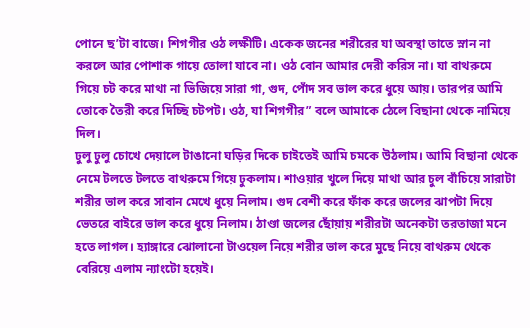পোনে ছ’টা বাজে। শিগগীর ওঠ লক্ষীটি। একেক জনের শরীরের যা অবস্থা তাতে স্নান না করলে আর পোশাক গায়ে তোলা যাবে না। ওঠ বোন আমার দেরী করিস না। যা বাথরুমে গিয়ে চট করে মাথা না ভিজিয়ে সারা গা, গুদ, পোঁদ সব ভাল করে ধুয়ে আয়। তারপর আমি তোকে তৈরী করে দিচ্ছি চটপট। ওঠ, যা শিগগীর” বলে আমাকে ঠেলে বিছানা থেকে নামিয়ে দিল।
ঢুলু ঢুলু চোখে দেয়ালে টাঙানো ঘড়ির দিকে চাইতেই আমি চমকে উঠলাম। আমি বিছানা থেকে নেমে টলতে টলতে বাথরুমে গিয়ে ঢুকলাম। শাওয়ার খুলে দিয়ে মাথা আর চুল বাঁচিয়ে সারাটা শরীর ভাল করে সাবান মেখে ধুয়ে নিলাম। গুদ বেশী করে ফাঁক করে জলের ঝাপটা দিয়ে ভেতরে বাইরে ভাল করে ধুয়ে নিলাম। ঠাণ্ডা জলের ছোঁয়ায় শরীরটা অনেকটা তরতাজা মনে হতে লাগল। হ্যাঙ্গারে ঝোলানো টাওয়েল নিয়ে শরীর ভাল করে মুছে নিয়ে বাথরুম থেকে বেরিয়ে এলাম ন্যাংটো হয়েই।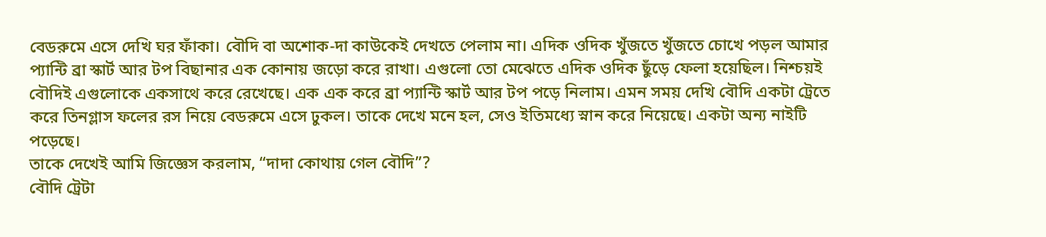বেডরুমে এসে দেখি ঘর ফাঁকা। বৌদি বা অশোক-দা কাউকেই দেখতে পেলাম না। এদিক ওদিক খুঁজতে খুঁজতে চোখে পড়ল আমার প্যান্টি ব্রা স্কার্ট আর টপ বিছানার এক কোনায় জড়ো করে রাখা। এগুলো তো মেঝেতে এদিক ওদিক ছুঁড়ে ফেলা হয়েছিল। নিশ্চয়ই বৌদিই এগুলোকে একসাথে করে রেখেছে। এক এক করে ব্রা প্যান্টি স্কার্ট আর টপ পড়ে নিলাম। এমন সময় দেখি বৌদি একটা ট্রেতে করে তিনগ্লাস ফলের রস নিয়ে বেডরুমে এসে ঢুকল। তাকে দেখে মনে হল, সেও ইতিমধ্যে স্নান করে নিয়েছে। একটা অন্য নাইটি পড়েছে।
তাকে দেখেই আমি জিজ্ঞেস করলাম, “দাদা কোথায় গেল বৌদি”?
বৌদি ট্রেটা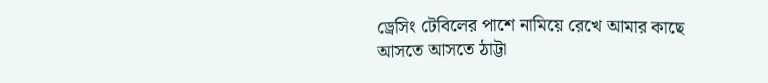ড্রেসিং টেবিলের পাশে নামিয়ে রেখে আমার কাছে আসতে আসতে ঠাট্টা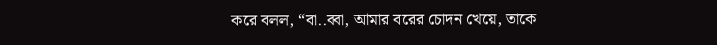করে বলল, “বা..ব্বা, আমার বরের চোদন খেয়ে, তাকে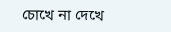চোখে না দেখে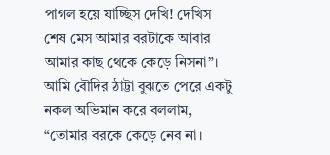পাগল হয়ে যাচ্ছিস দেখি! দেখিস শেষ মেস আমার বরটাকে আবার আমার কাছ থেকে কেড়ে নিসনা”।
আমি বৌদির ঠাট্টা বুঝতে পেরে একটু নকল অভিমান করে বললাম, “তোমার বরকে কেড়ে নেব না।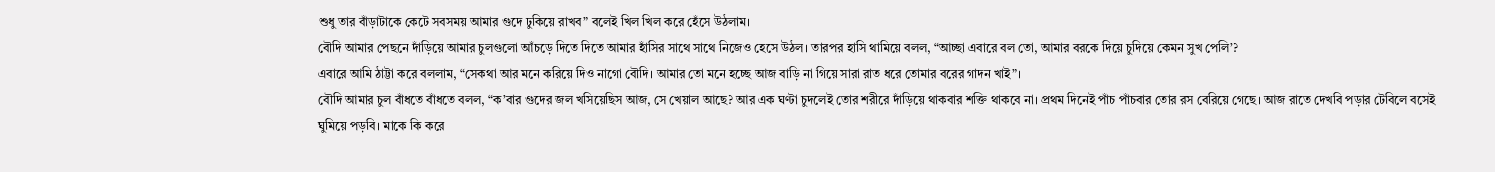শুধু তার বাঁড়াটাকে কেটে সবসময় আমার গুদে ঢুকিয়ে রাখব” বলেই খিল খিল করে হেঁসে উঠলাম।
বৌদি আমার পেছনে দাঁড়িয়ে আমার চুলগুলো আঁচড়ে দিতে দিতে আমার হাঁসির সাথে সাথে নিজেও হেসে উঠল। তারপর হাসি থামিয়ে বলল, “আচ্ছা এবারে বল তো, আমার বরকে দিয়ে চুদিয়ে কেমন সুখ পেলি’?
এবারে আমি ঠাট্টা করে বললাম, “সেকথা আর মনে করিয়ে দিও নাগো বৌদি। আমার তো মনে হচ্ছে আজ বাড়ি না গিয়ে সারা রাত ধরে তোমার বরের গাদন খাই”।
বৌদি আমার চুল বাঁধতে বাঁধতে বলল, “ক’বার গুদের জল খসিয়েছিস আজ, সে খেয়াল আছে? আর এক ঘণ্টা চুদলেই তোর শরীরে দাঁড়িয়ে থাকবার শক্তি থাকবে না। প্রথম দিনেই পাঁচ পাঁচবার তোর রস বেরিয়ে গেছে। আজ রাতে দেখবি পড়ার টেবিলে বসেই ঘুমিয়ে পড়বি। মাকে কি করে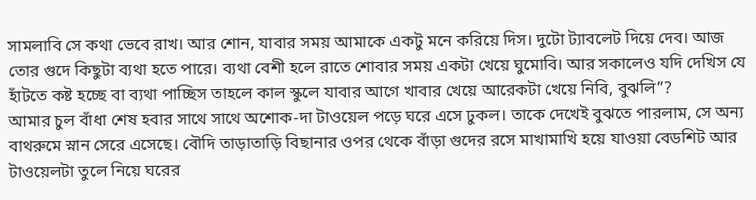সামলাবি সে কথা ভেবে রাখ। আর শোন, যাবার সময় আমাকে একটু মনে করিয়ে দিস। দুটো ট্যাবলেট দিয়ে দেব। আজ তোর গুদে কিছুটা ব্যথা হতে পারে। ব্যথা বেশী হলে রাতে শোবার সময় একটা খেয়ে ঘুমোবি। আর সকালেও যদি দেখিস যে হাঁটতে কষ্ট হচ্ছে বা ব্যথা পাচ্ছিস তাহলে কাল স্কুলে যাবার আগে খাবার খেয়ে আরেকটা খেয়ে নিবি, বুঝলি”?
আমার চুল বাঁধা শেষ হবার সাথে সাথে অশোক-দা টাওয়েল পড়ে ঘরে এসে ঢুকল। তাকে দেখেই বুঝতে পারলাম, সে অন্য বাথরুমে স্নান সেরে এসেছে। বৌদি তাড়াতাড়ি বিছানার ওপর থেকে বাঁড়া গুদের রসে মাখামাখি হয়ে যাওয়া বেডশিট আর টাওয়েলটা তুলে নিয়ে ঘরের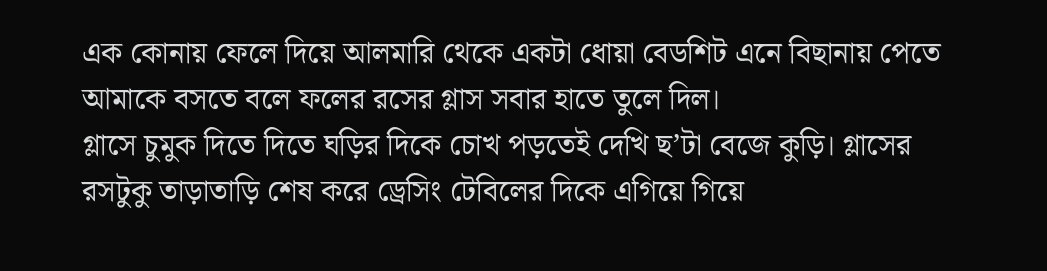এক কোনায় ফেলে দিয়ে আলমারি থেকে একটা ধোয়া বেডশিট এনে বিছানায় পেতে আমাকে বসতে বলে ফলের রসের গ্লাস সবার হাতে তুলে দিল।
গ্লাসে চুমুক দিতে দিতে ঘড়ির দিকে চোখ পড়তেই দেখি ছ’টা বেজে কুড়ি। গ্লাসের রসটুকু তাড়াতাড়ি শেষ করে ড্রেসিং টেবিলের দিকে এগিয়ে গিয়ে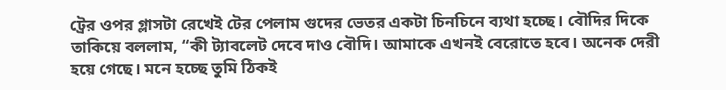ট্রের ওপর গ্লাসটা রেখেই টের পেলাম গুদের ভেতর একটা চিনচিনে ব্যথা হচ্ছে। বৌদির দিকে তাকিয়ে বললাম, “কী ট্যাবলেট দেবে দাও বৌদি। আমাকে এখনই বেরোতে হবে। অনেক দেরী হয়ে গেছে। মনে হচ্ছে তুমি ঠিকই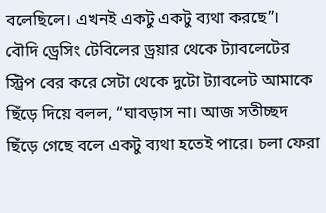বলেছিলে। এখনই একটু একটু ব্যথা করছে”।
বৌদি ড্রেসিং টেবিলের ড্রয়ার থেকে ট্যাবলেটের স্ট্রিপ বের করে সেটা থেকে দুটো ট্যাবলেট আমাকে ছিঁড়ে দিয়ে বলল, “ঘাবড়াস না। আজ সতীচ্ছদ ছিঁড়ে গেছে বলে একটু ব্যথা হতেই পারে। চলা ফেরা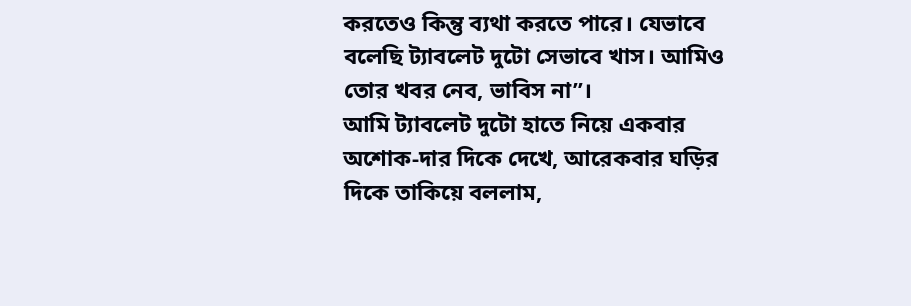করতেও কিন্তু ব্যথা করতে পারে। যেভাবে বলেছি ট্যাবলেট দুটো সেভাবে খাস। আমিও তোর খবর নেব, ভাবিস না”।
আমি ট্যাবলেট দুটো হাতে নিয়ে একবার অশোক-দার দিকে দেখে, আরেকবার ঘড়ির দিকে তাকিয়ে বললাম,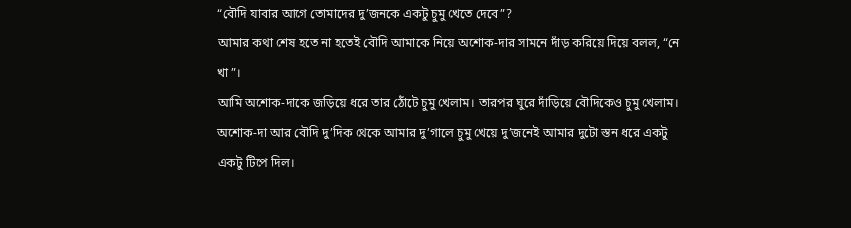“বৌদি যাবার আগে তোমাদের দু’জনকে একটু চুমু খেতে দেবে”?
আমার কথা শেষ হতে না হতেই বৌদি আমাকে নিয়ে অশোক-দার সামনে দাঁড় করিয়ে দিয়ে বলল, “নে খা”।
আমি অশোক-দাকে জড়িয়ে ধরে তার ঠোঁটে চুমু খেলাম। তারপর ঘুরে দাঁড়িয়ে বৌদিকেও চুমু খেলাম। অশোক-দা আর বৌদি দু’দিক থেকে আমার দু’গালে চুমু খেয়ে দু’জনেই আমার দুটো স্তন ধরে একটু একটু টিপে দিল।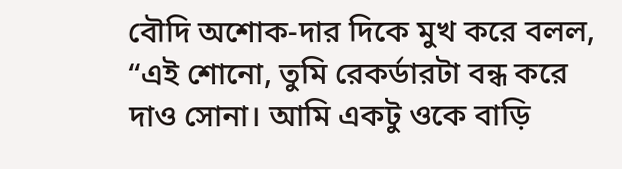বৌদি অশোক-দার দিকে মুখ করে বলল, “এই শোনো, তুমি রেকর্ডারটা বন্ধ করে দাও সোনা। আমি একটু ওকে বাড়ি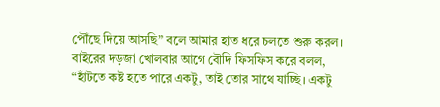পৌঁছে দিয়ে আসছি” বলে আমার হাত ধরে চলতে শুরু করল। বাইরের দড়জা খোলবার আগে বৌদি ফিসফিস করে বলল, “হাঁটতে কষ্ট হতে পারে একটু, তাই তোর সাথে যাচ্ছি। একটু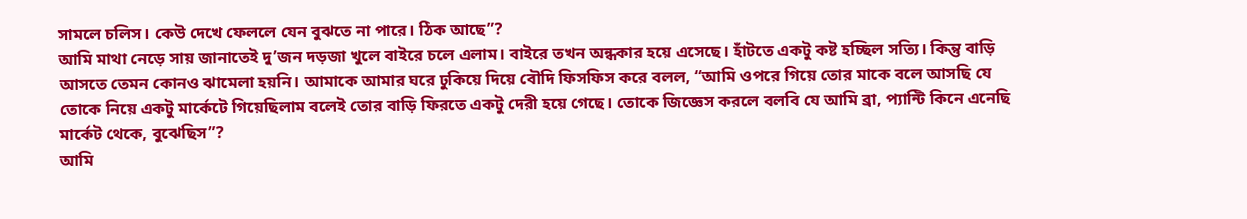সামলে চলিস। কেউ দেখে ফেললে যেন বুঝতে না পারে। ঠিক আছে”?
আমি মাথা নেড়ে সায় জানাতেই দু’জন দড়জা খুলে বাইরে চলে এলাম। বাইরে তখন অন্ধকার হয়ে এসেছে। হাঁটতে একটু কষ্ট হচ্ছিল সত্যি। কিন্তু বাড়ি আসতে তেমন কোনও ঝামেলা হয়নি। আমাকে আমার ঘরে ঢুকিয়ে দিয়ে বৌদি ফিসফিস করে বলল, “আমি ওপরে গিয়ে তোর মাকে বলে আসছি যে তোকে নিয়ে একটু মার্কেটে গিয়েছিলাম বলেই তোর বাড়ি ফিরতে একটু দেরী হয়ে গেছে। তোকে জিজ্ঞেস করলে বলবি যে আমি ব্রা, প্যান্টি কিনে এনেছি মার্কেট থেকে, বুঝেছিস”?
আমি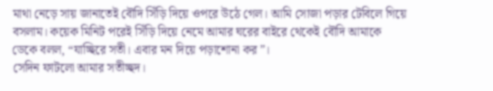মাথা নেড়ে সায় জানাতেই বৌদি সিঁড়ি দিয়ে ওপরে উঠে গেল। আমি সোজা পড়ার টেবিলে গিয়ে বসলাম। কয়েক মিনিট পরেই সিঁড়ি দিয়ে নেমে আমার ঘরের বাইরে থেকেই বৌদি আমাকে ডেকে বলল, “যাচ্ছিরে সতী। এবার মন দিয়ে পড়াশোনা কর”।
সেদিন ফাটলো আমার সতীচ্ছদ।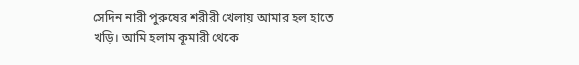সেদিন নারী পুরুষের শরীরী খেলায় আমার হল হাতে খড়ি। আমি হলাম কূমারী থেকে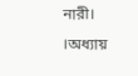নারী।
।অধ্যায়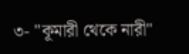৩- "কূমারী থেকে নারী"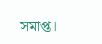সমাপ্ত।